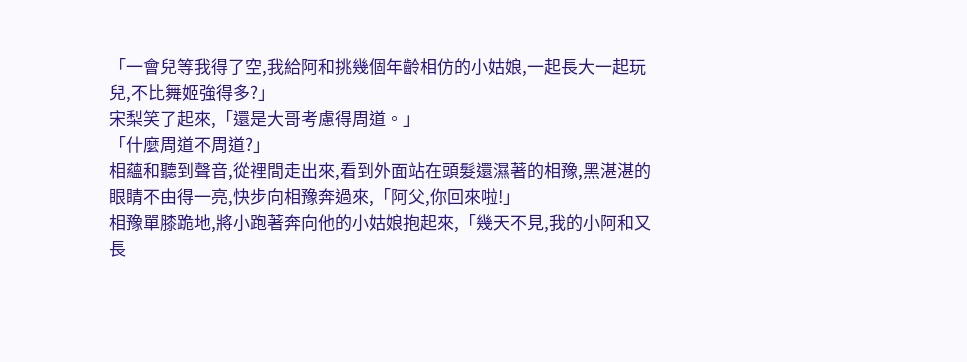「一會兒等我得了空,我給阿和挑幾個年齡相仿的小姑娘,一起長大一起玩兒,不比舞姬強得多?」
宋梨笑了起來,「還是大哥考慮得周道。」
「什麼周道不周道?」
相蘊和聽到聲音,從裡間走出來,看到外面站在頭髮還濕著的相豫,黑湛湛的眼睛不由得一亮,快步向相豫奔過來,「阿父,你回來啦!」
相豫單膝跪地,將小跑著奔向他的小姑娘抱起來,「幾天不見,我的小阿和又長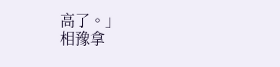高了。」
相豫拿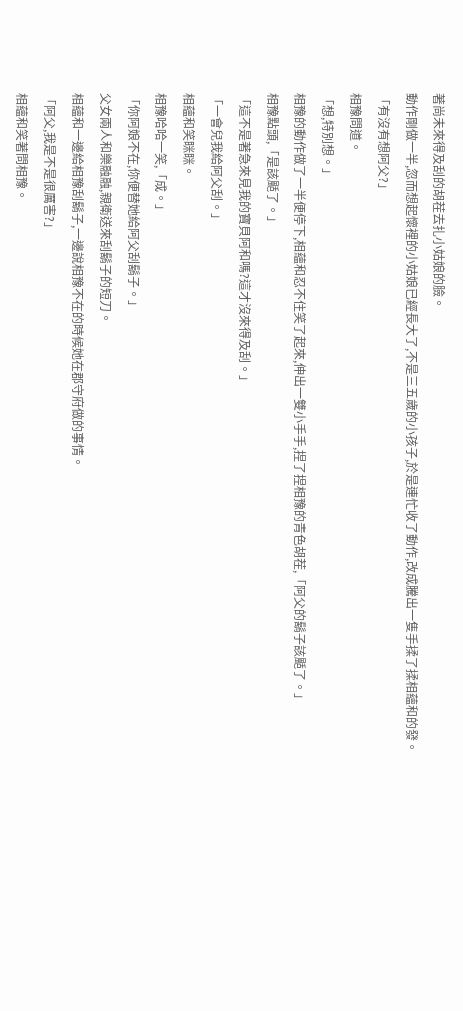著尚未來得及刮的胡茬去扎小姑娘的臉。
動作剛做一半,忽而想起懷裡的小姑娘已經長大了,不是三五歲的小孩子,於是連忙收了動作,改成騰出一隻手揉了揉相蘊和的發。
「有沒有想阿父?」
相豫問道。
「想,特別想。」
相豫的動作做了一半便停下,相蘊和忍不住笑了起來,伸出一雙小手手,捏了捏相豫的青色胡茬,「阿父的鬍子該颳了。」
相豫點頭,「是該颳了。」
「這不是著急來見我的寶貝阿和嗎?這才沒來得及刮。」
「一會兒我給阿父刮。」
相蘊和笑眯眯。
相豫哈哈一笑,「成。」
「你阿娘不在,你便替她給阿父刮鬍子。」
父女兩人和樂融融,親衛送來刮鬍子的短刀。
相蘊和一邊給相豫刮鬍子,一邊說相豫不在的時候她在郡守府做的事情。
「阿父,我是不是很厲害?」
相蘊和笑著問相豫。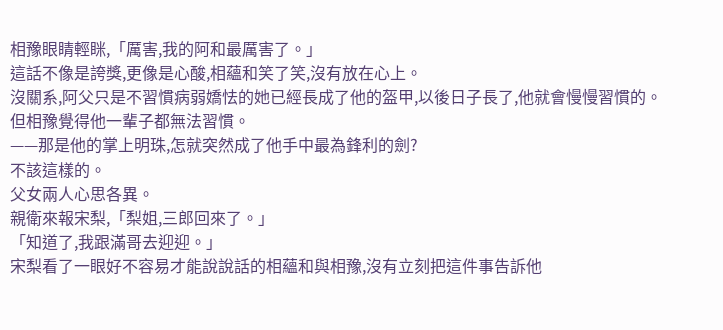相豫眼睛輕眯,「厲害,我的阿和最厲害了。」
這話不像是誇獎,更像是心酸,相蘊和笑了笑,沒有放在心上。
沒關系,阿父只是不習慣病弱嬌怯的她已經長成了他的盔甲,以後日子長了,他就會慢慢習慣的。
但相豫覺得他一輩子都無法習慣。
——那是他的掌上明珠,怎就突然成了他手中最為鋒利的劍?
不該這樣的。
父女兩人心思各異。
親衛來報宋梨,「梨姐,三郎回來了。」
「知道了,我跟滿哥去迎迎。」
宋梨看了一眼好不容易才能說說話的相蘊和與相豫,沒有立刻把這件事告訴他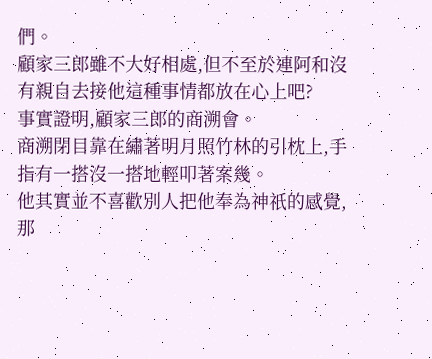們。
顧家三郎雖不大好相處,但不至於連阿和沒有親自去接他這種事情都放在心上吧?
事實證明,顧家三郎的商溯會。
商溯閉目靠在繡著明月照竹林的引枕上,手指有一搭沒一搭地輕叩著案幾。
他其實並不喜歡別人把他奉為神祇的感覺,那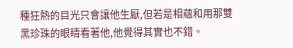種狂熱的目光只會讓他生厭,但若是相蘊和用那雙黑珍珠的眼睛看著他,他覺得其實也不錯。